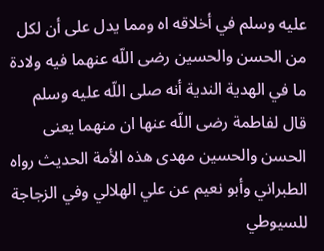عليه وسلم في أخلاقه اه ومما يدل على أن لكل من الحسن والحسين رضى اللّه عنهما فيه ولادة ما في الهدية الندية أنه صلى اللّه عليه وسلم قال لفاطمة رضى اللّه عنها ان منهما يعنى الحسن والحسين مهدى هذه الأمة الحديث رواه الطبراني وأبو نعيم عن علي الهلالي وفي الزجاجة للسيوطي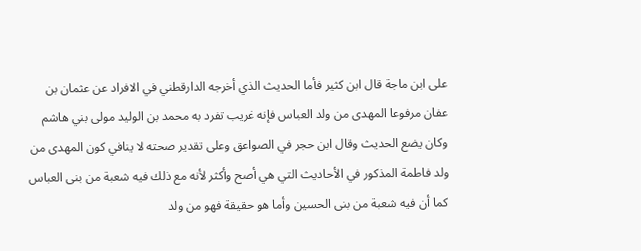على ابن ماجة قال ابن كثير فأما الحديث الذي أخرجه الدارقطني في الافراد عن عثمان بن عفان مرفوعا المهدى من ولد العباس فإنه غريب تفرد به محمد بن الوليد مولى بني هاشم وكان يضع الحديث وقال ابن حجر في الصواعق وعلى تقدير صحته لا ينافي كون المهدى من ولد فاطمة المذكور في الأحاديث التي هي أصح وأكثر لأنه مع ذلك فيه شعبة من بنى العباس كما أن فيه شعبة من بنى الحسين وأما هو حقيقة فهو من ولد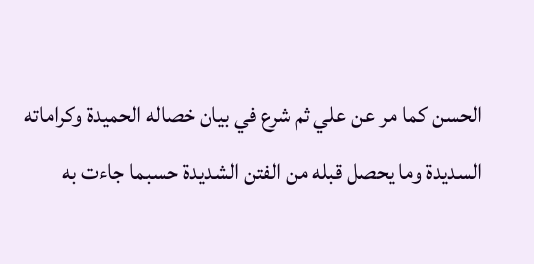الحسن كما مر عن علي ثم شرع في بيان خصاله الحميدة وكراماته السديدة وما يحصل قبله من الفتن الشديدة حسبما جاءت به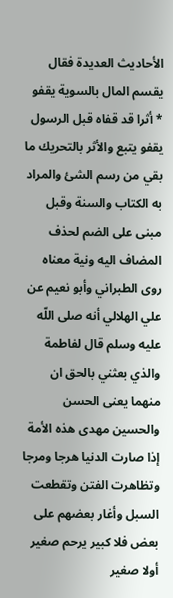الأحاديث العديدة فقال
يقسم المال بالسوية يقفو * أثرا قد قفاه قبل الرسول
يقفو يتبع والأثر بالتحريك ما بقي من رسم الشئ والمراد به الكتاب والسنة وقبل مبنى على الضم لحذف المضاف اليه ونية معناه روى الطبراني وأبو نعيم عن علي الهلالي أنه صلى اللّه عليه وسلم قال لفاطمة والذي بعثني بالحق ان منهما يعنى الحسن والحسين مهدى هذه الأمة إذا صارت الدنيا هرجا ومرجا وتظاهرت الفتن وتقطعت السبل وأغار بعضهم على بعض فلا كبير يرحم صغير أولا صغير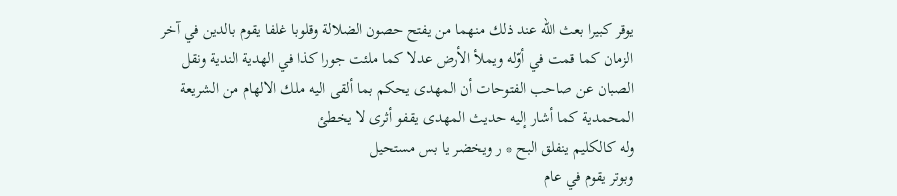يوقر كبيرا بعث اللّه عند ذلك منهما من يفتح حصون الضلالة وقلوبا غلفا يقوم بالدين في آخر الزمان كما قمت في أوّله ويملأ الأرض عدلا كما ملئت جورا كذا في الهدية الندية ونقل الصبان عن صاحب الفتوحات أن المهدى يحكم بما ألقى اليه ملك الالهام من الشريعة المحمدية كما أشار إليه حديث المهدى يقفو أثرى لا يخطئ
وله كالكليم ينفلق البح * ر ويخضر يا بس مستحيل
وبوتر يقوم في عام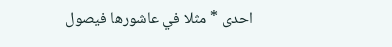احدى * مثلا في عاشورها فيصول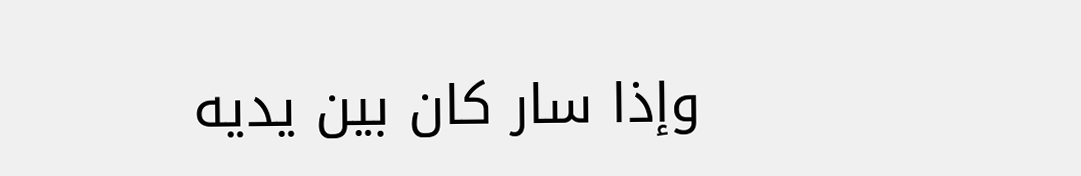وإذا سار كان بين يديه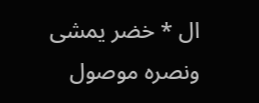ال * خضر يمشى ونصره موصول